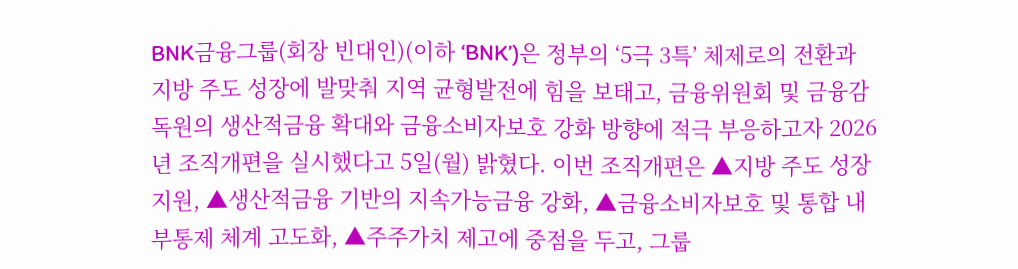BNK금융그룹(회장 빈대인)(이하 ‘BNK’)은 정부의 ‘5극 3특’ 체제로의 전환과 지방 주도 성장에 발맞춰 지역 균형발전에 힘을 보태고, 금융위원회 및 금융감독원의 생산적금융 확대와 금융소비자보호 강화 방향에 적극 부응하고자 2026년 조직개편을 실시했다고 5일(월) 밝혔다. 이번 조직개편은 ▲지방 주도 성장 지원, ▲생산적금융 기반의 지속가능금융 강화, ▲금융소비자보호 및 통합 내부통제 체계 고도화, ▲주주가치 제고에 중점을 두고, 그룹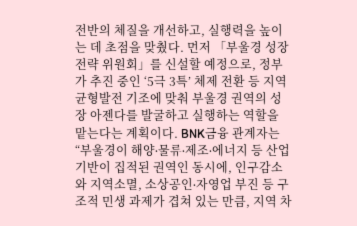전반의 체질을 개선하고, 실행력을 높이는 데 초점을 맞췄다. 먼저 「부울경 성장 전략 위원회」를 신설할 예정으로, 정부가 추진 중인 ‘5극 3특’ 체제 전환 등 지역균형발전 기조에 맞춰 부울경 권역의 성장 아젠다를 발굴하고 실행하는 역할을 맡는다는 계획이다. BNK금융 관계자는 “부울경이 해양∙물류∙제조∙에너지 등 산업 기반이 집적된 권역인 동시에, 인구감소와 지역소멸, 소상공인∙자영업 부진 등 구조적 민생 과제가 겹쳐 있는 만큼, 지역 차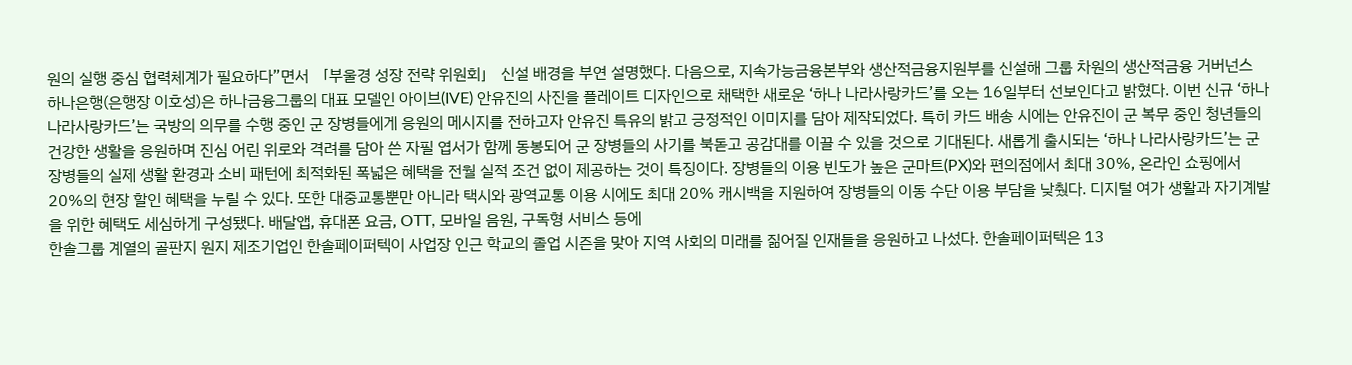원의 실행 중심 협력체계가 필요하다”면서 「부울경 성장 전략 위원회」 신설 배경을 부연 설명했다. 다음으로, 지속가능금융본부와 생산적금융지원부를 신설해 그룹 차원의 생산적금융 거버넌스
하나은행(은행장 이호성)은 하나금융그룹의 대표 모델인 아이브(IVE) 안유진의 사진을 플레이트 디자인으로 채택한 새로운 ‘하나 나라사랑카드’를 오는 16일부터 선보인다고 밝혔다. 이번 신규 ‘하나 나라사랑카드’는 국방의 의무를 수행 중인 군 장병들에게 응원의 메시지를 전하고자 안유진 특유의 밝고 긍정적인 이미지를 담아 제작되었다. 특히 카드 배송 시에는 안유진이 군 복무 중인 청년들의 건강한 생활을 응원하며 진심 어린 위로와 격려를 담아 쓴 자필 엽서가 함께 동봉되어 군 장병들의 사기를 북돋고 공감대를 이끌 수 있을 것으로 기대된다. 새롭게 출시되는 ‘하나 나라사랑카드’는 군 장병들의 실제 생활 환경과 소비 패턴에 최적화된 폭넓은 혜택을 전월 실적 조건 없이 제공하는 것이 특징이다. 장병들의 이용 빈도가 높은 군마트(PX)와 편의점에서 최대 30%, 온라인 쇼핑에서 20%의 현장 할인 혜택을 누릴 수 있다. 또한 대중교통뿐만 아니라 택시와 광역교통 이용 시에도 최대 20% 캐시백을 지원하여 장병들의 이동 수단 이용 부담을 낮췄다. 디지털 여가 생활과 자기계발을 위한 혜택도 세심하게 구성됐다. 배달앱, 휴대폰 요금, OTT, 모바일 음원, 구독형 서비스 등에
한솔그룹 계열의 골판지 원지 제조기업인 한솔페이퍼텍이 사업장 인근 학교의 졸업 시즌을 맞아 지역 사회의 미래를 짊어질 인재들을 응원하고 나섰다. 한솔페이퍼텍은 13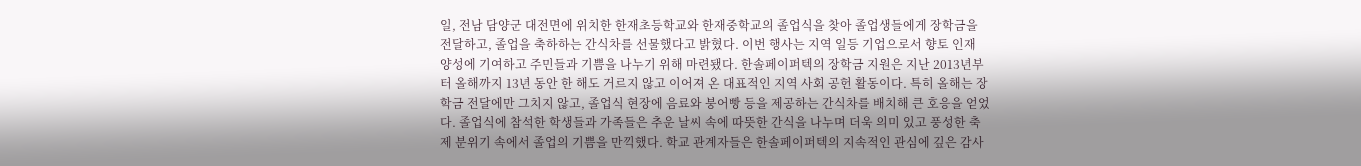일, 전남 담양군 대전면에 위치한 한재초등학교와 한재중학교의 졸업식을 찾아 졸업생들에게 장학금을 전달하고, 졸업을 축하하는 간식차를 선물했다고 밝혔다. 이번 행사는 지역 일등 기업으로서 향토 인재 양성에 기여하고 주민들과 기쁨을 나누기 위해 마련됐다. 한솔페이퍼텍의 장학금 지원은 지난 2013년부터 올해까지 13년 동안 한 해도 거르지 않고 이어져 온 대표적인 지역 사회 공헌 활동이다. 특히 올해는 장학금 전달에만 그치지 않고, 졸업식 현장에 음료와 붕어빵 등을 제공하는 간식차를 배치해 큰 호응을 얻었다. 졸업식에 참석한 학생들과 가족들은 추운 날씨 속에 따뜻한 간식을 나누며 더욱 의미 있고 풍성한 축제 분위기 속에서 졸업의 기쁨을 만끽했다. 학교 관계자들은 한솔페이퍼텍의 지속적인 관심에 깊은 감사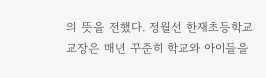의 뜻을 전했다. 정월선 한재초등학교 교장은 매년 꾸준히 학교와 아이들을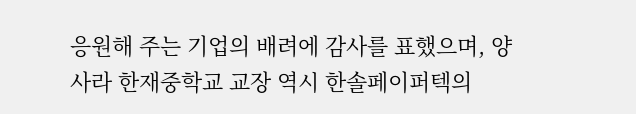응원해 주는 기업의 배려에 감사를 표했으며, 양사라 한재중학교 교장 역시 한솔페이퍼텍의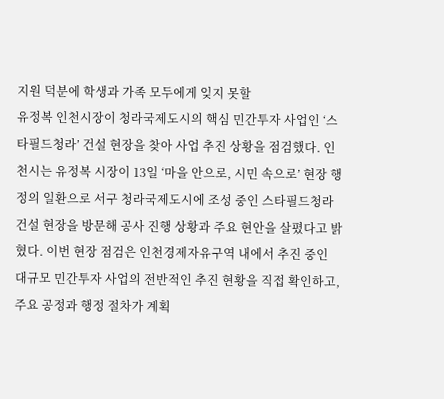지원 덕분에 학생과 가족 모두에게 잊지 못할
유정복 인천시장이 청라국제도시의 핵심 민간투자 사업인 ‘스타필드청라’ 건설 현장을 찾아 사업 추진 상황을 점검했다. 인천시는 유정복 시장이 13일 ‘마을 안으로, 시민 속으로’ 현장 행정의 일환으로 서구 청라국제도시에 조성 중인 스타필드청라 건설 현장을 방문해 공사 진행 상황과 주요 현안을 살폈다고 밝혔다. 이번 현장 점검은 인천경제자유구역 내에서 추진 중인 대규모 민간투자 사업의 전반적인 추진 현황을 직접 확인하고, 주요 공정과 행정 절차가 계획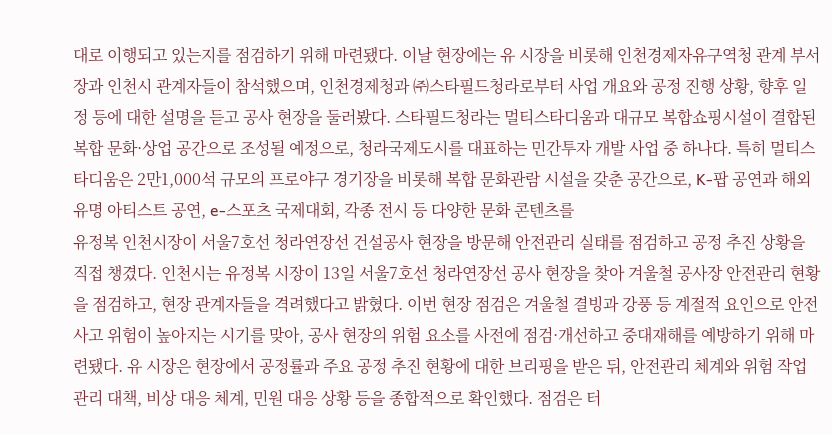대로 이행되고 있는지를 점검하기 위해 마련됐다. 이날 현장에는 유 시장을 비롯해 인천경제자유구역청 관계 부서장과 인천시 관계자들이 참석했으며, 인천경제청과 ㈜스타필드청라로부터 사업 개요와 공정 진행 상황, 향후 일정 등에 대한 설명을 듣고 공사 현장을 둘러봤다. 스타필드청라는 멀티스타디움과 대규모 복합쇼핑시설이 결합된 복합 문화·상업 공간으로 조성될 예정으로, 청라국제도시를 대표하는 민간투자 개발 사업 중 하나다. 특히 멀티스타디움은 2만1,000석 규모의 프로야구 경기장을 비롯해 복합 문화관람 시설을 갖춘 공간으로, K-팝 공연과 해외 유명 아티스트 공연, e-스포츠 국제대회, 각종 전시 등 다양한 문화 콘텐츠를
유정복 인천시장이 서울7호선 청라연장선 건설공사 현장을 방문해 안전관리 실태를 점검하고 공정 추진 상황을 직접 챙겼다. 인천시는 유정복 시장이 13일 서울7호선 청라연장선 공사 현장을 찾아 겨울철 공사장 안전관리 현황을 점검하고, 현장 관계자들을 격려했다고 밝혔다. 이번 현장 점검은 겨울철 결빙과 강풍 등 계절적 요인으로 안전사고 위험이 높아지는 시기를 맞아, 공사 현장의 위험 요소를 사전에 점검·개선하고 중대재해를 예방하기 위해 마련됐다. 유 시장은 현장에서 공정률과 주요 공정 추진 현황에 대한 브리핑을 받은 뒤, 안전관리 체계와 위험 작업 관리 대책, 비상 대응 체계, 민원 대응 상황 등을 종합적으로 확인했다. 점검은 터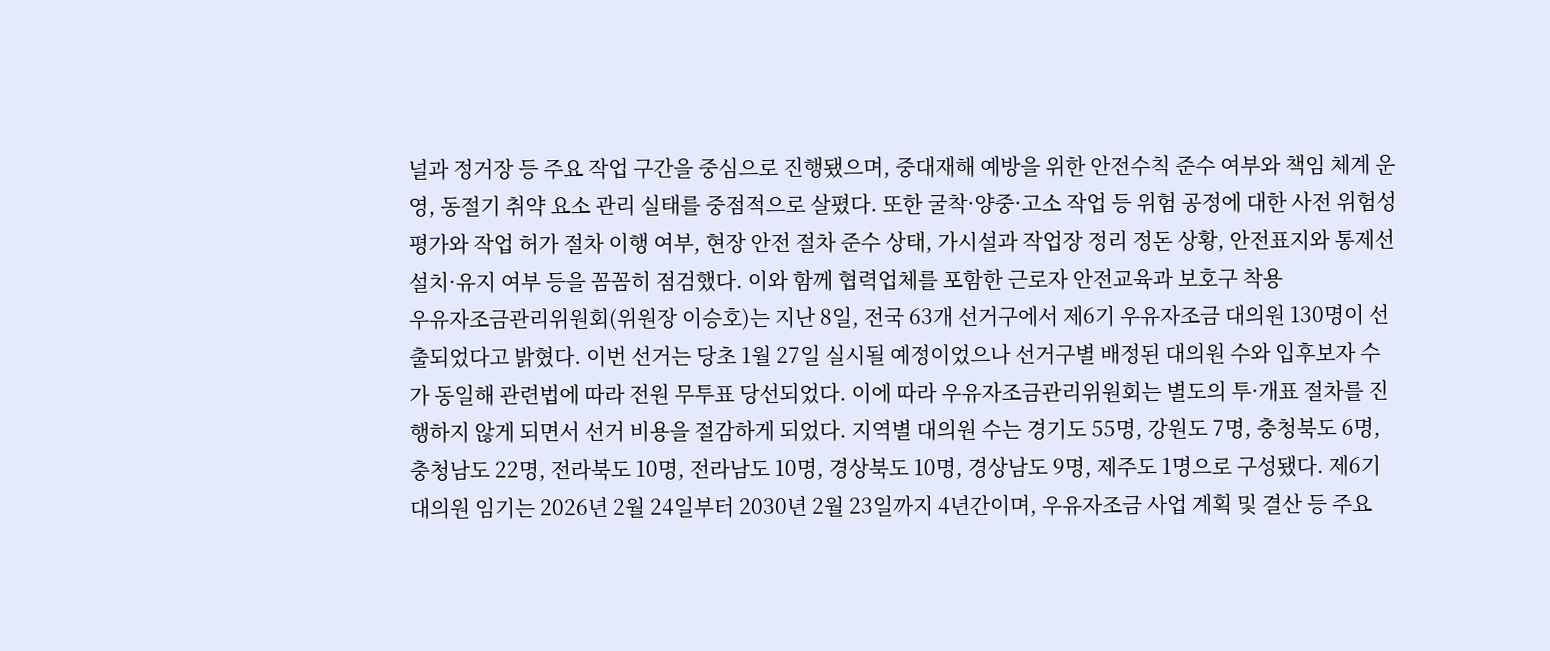널과 정거장 등 주요 작업 구간을 중심으로 진행됐으며, 중대재해 예방을 위한 안전수칙 준수 여부와 책임 체계 운영, 동절기 취약 요소 관리 실태를 중점적으로 살폈다. 또한 굴착·양중·고소 작업 등 위험 공정에 대한 사전 위험성 평가와 작업 허가 절차 이행 여부, 현장 안전 절차 준수 상태, 가시설과 작업장 정리 정돈 상황, 안전표지와 통제선 설치·유지 여부 등을 꼼꼼히 점검했다. 이와 함께 협력업체를 포함한 근로자 안전교육과 보호구 착용
우유자조금관리위원회(위원장 이승호)는 지난 8일, 전국 63개 선거구에서 제6기 우유자조금 대의원 130명이 선출되었다고 밝혔다. 이번 선거는 당초 1월 27일 실시될 예정이었으나 선거구별 배정된 대의원 수와 입후보자 수가 동일해 관련법에 따라 전원 무투표 당선되었다. 이에 따라 우유자조금관리위원회는 별도의 투·개표 절차를 진행하지 않게 되면서 선거 비용을 절감하게 되었다. 지역별 대의원 수는 경기도 55명, 강원도 7명, 충청북도 6명, 충청남도 22명, 전라북도 10명, 전라남도 10명, 경상북도 10명, 경상남도 9명, 제주도 1명으로 구성됐다. 제6기 대의원 임기는 2026년 2월 24일부터 2030년 2월 23일까지 4년간이며, 우유자조금 사업 계획 및 결산 등 주요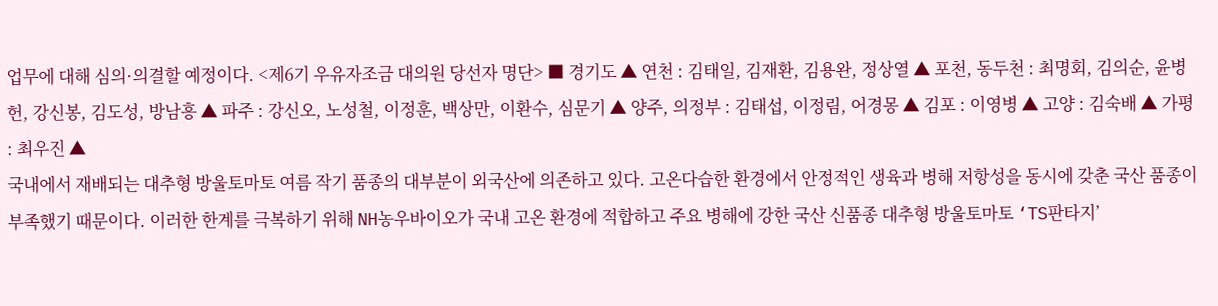업무에 대해 심의·의결할 예정이다. <제6기 우유자조금 대의원 당선자 명단> ■ 경기도 ▲ 연천 : 김태일, 김재환, 김용완, 정상열 ▲ 포천, 동두천 : 최명회, 김의순, 윤병헌, 강신봉, 김도성, 방남흥 ▲ 파주 : 강신오, 노성철, 이정훈, 백상만, 이환수, 심문기 ▲ 양주, 의정부 : 김태섭, 이정림, 어경몽 ▲ 김포 : 이영병 ▲ 고양 : 김숙배 ▲ 가평 : 최우진 ▲
국내에서 재배되는 대추형 방울토마토 여름 작기 품종의 대부분이 외국산에 의존하고 있다. 고온다습한 환경에서 안정적인 생육과 병해 저항성을 동시에 갖춘 국산 품종이 부족했기 때문이다. 이러한 한계를 극복하기 위해 NH농우바이오가 국내 고온 환경에 적합하고 주요 병해에 강한 국산 신품종 대추형 방울토마토 ‘TS판타지’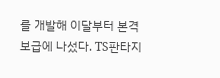를 개발해 이달부터 본격 보급에 나섰다. TS판타지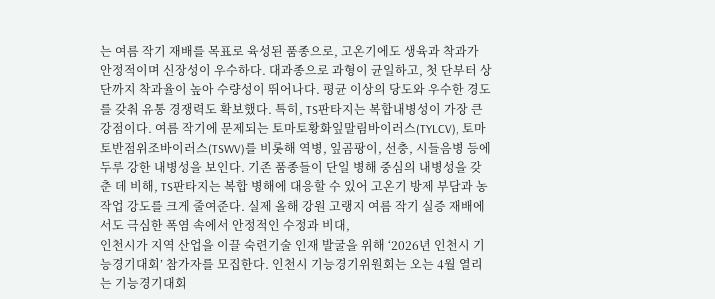는 여름 작기 재배를 목표로 육성된 품종으로, 고온기에도 생육과 착과가 안정적이며 신장성이 우수하다. 대과종으로 과형이 균일하고, 첫 단부터 상단까지 착과율이 높아 수량성이 뛰어나다. 평균 이상의 당도와 우수한 경도를 갖춰 유통 경쟁력도 확보했다. 특히, TS판타지는 복합내병성이 가장 큰 강점이다. 여름 작기에 문제되는 토마토황화잎말림바이러스(TYLCV), 토마토반점위조바이러스(TSWV)를 비롯해 역병, 잎곰팡이, 선충, 시들음병 등에 두루 강한 내병성을 보인다. 기존 품종들이 단일 병해 중심의 내병성을 갖춘 데 비해, TS판타지는 복합 병해에 대응할 수 있어 고온기 방제 부담과 농작업 강도를 크게 줄여준다. 실제 올해 강원 고랭지 여름 작기 실증 재배에서도 극심한 폭염 속에서 안정적인 수정과 비대,
인천시가 지역 산업을 이끌 숙련기술 인재 발굴을 위해 ‘2026년 인천시 기능경기대회’ 참가자를 모집한다. 인천시 기능경기위원회는 오는 4월 열리는 기능경기대회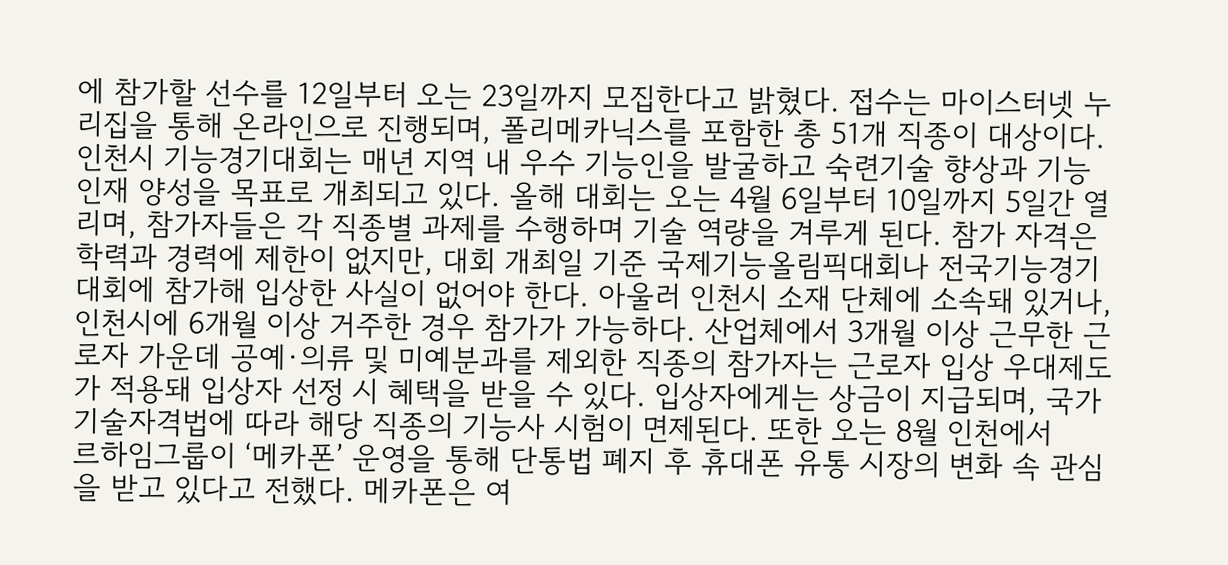에 참가할 선수를 12일부터 오는 23일까지 모집한다고 밝혔다. 접수는 마이스터넷 누리집을 통해 온라인으로 진행되며, 폴리메카닉스를 포함한 총 51개 직종이 대상이다. 인천시 기능경기대회는 매년 지역 내 우수 기능인을 발굴하고 숙련기술 향상과 기능 인재 양성을 목표로 개최되고 있다. 올해 대회는 오는 4월 6일부터 10일까지 5일간 열리며, 참가자들은 각 직종별 과제를 수행하며 기술 역량을 겨루게 된다. 참가 자격은 학력과 경력에 제한이 없지만, 대회 개최일 기준 국제기능올림픽대회나 전국기능경기대회에 참가해 입상한 사실이 없어야 한다. 아울러 인천시 소재 단체에 소속돼 있거나, 인천시에 6개월 이상 거주한 경우 참가가 가능하다. 산업체에서 3개월 이상 근무한 근로자 가운데 공예·의류 및 미예분과를 제외한 직종의 참가자는 근로자 입상 우대제도가 적용돼 입상자 선정 시 혜택을 받을 수 있다. 입상자에게는 상금이 지급되며, 국가기술자격법에 따라 해당 직종의 기능사 시험이 면제된다. 또한 오는 8월 인천에서
르하임그룹이 ‘메카폰’ 운영을 통해 단통법 폐지 후 휴대폰 유통 시장의 변화 속 관심을 받고 있다고 전했다. 메카폰은 여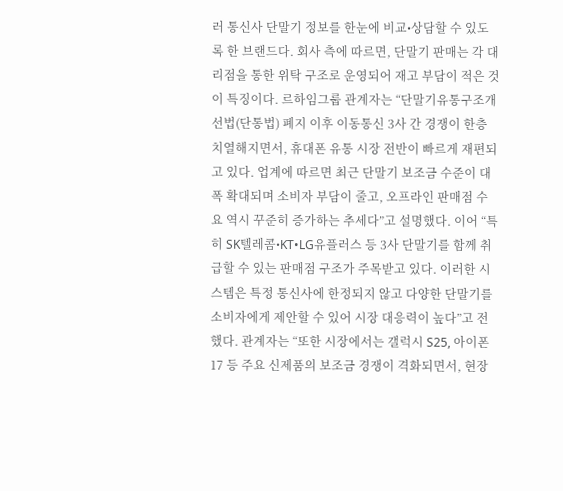러 통신사 단말기 정보를 한눈에 비교•상담할 수 있도록 한 브랜드다. 회사 측에 따르면, 단말기 판매는 각 대리점을 통한 위탁 구조로 운영되어 재고 부담이 적은 것이 특징이다. 르하임그룹 관계자는 “단말기유통구조개선법(단통법) 폐지 이후 이동통신 3사 간 경쟁이 한층 치열해지면서, 휴대폰 유통 시장 전반이 빠르게 재편되고 있다. 업계에 따르면 최근 단말기 보조금 수준이 대폭 확대되며 소비자 부담이 줄고, 오프라인 판매점 수요 역시 꾸준히 증가하는 추세다”고 설명했다. 이어 “특히 SK텔레콤•KT•LG유플러스 등 3사 단말기를 함께 취급할 수 있는 판매점 구조가 주목받고 있다. 이러한 시스템은 특정 통신사에 한정되지 않고 다양한 단말기를 소비자에게 제안할 수 있어 시장 대응력이 높다”고 전했다. 관계자는 “또한 시장에서는 갤럭시 S25, 아이폰17 등 주요 신제품의 보조금 경쟁이 격화되면서, 현장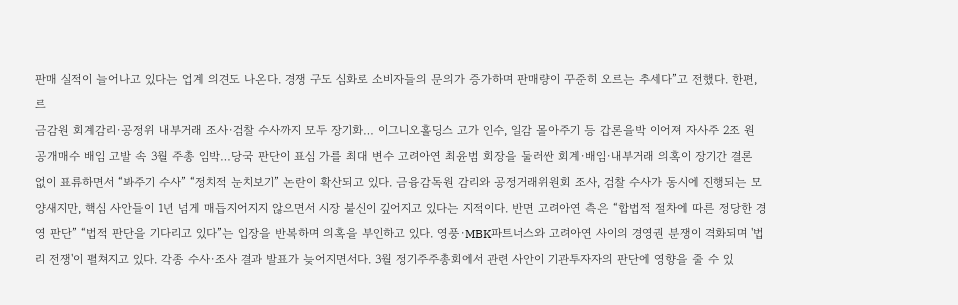판매 실적이 늘어나고 있다는 업계 의견도 나온다. 경쟁 구도 심화로 소비자들의 문의가 증가하며 판매량이 꾸준히 오르는 추세다”고 전했다. 한편, 르
금감원 회계감리·공정위 내부거래 조사·검찰 수사까지 모두 장기화… 이그니오홀딩스 고가 인수, 일감 몰아주기 등 갑론을박 이어져 자사주 2조 원 공개매수 배임 고발 속 3월 주총 임박…당국 판단이 표심 가를 최대 변수 고려아연 최윤범 회장을 둘러싼 회계·배임·내부거래 의혹이 장기간 결론 없이 표류하면서 “봐주기 수사” “정치적 눈치보기” 논란이 확산되고 있다. 금융감독원 감리와 공정거래위원회 조사, 검찰 수사가 동시에 진행되는 모양새지만, 핵심 사안들이 1년 넘게 매듭지어지지 않으면서 시장 불신이 깊어지고 있다는 지적이다. 반면 고려아연 측은 “합법적 절차에 따른 정당한 경영 판단” “법적 판단을 기다리고 있다”는 입장을 반복하며 의혹을 부인하고 있다. 영풍·MBK파트너스와 고려아연 사이의 경영권 분쟁이 격화되며 '법리 전쟁'이 펼쳐지고 있다. 각종 수사·조사 결과 발표가 늦어지면서다. 3월 정기주주총회에서 관련 사안이 기관투자자의 판단에 영향을 줄 수 있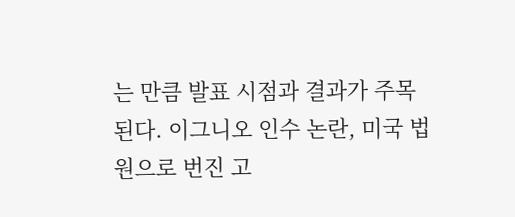는 만큼 발표 시점과 결과가 주목된다. 이그니오 인수 논란, 미국 법원으로 번진 고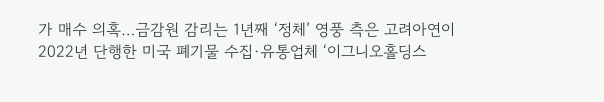가 매수 의혹…금감원 감리는 1년째 ‘정체’ 영풍 측은 고려아연이 2022년 단행한 미국 폐기물 수집·유통업체 ‘이그니오홀딩스